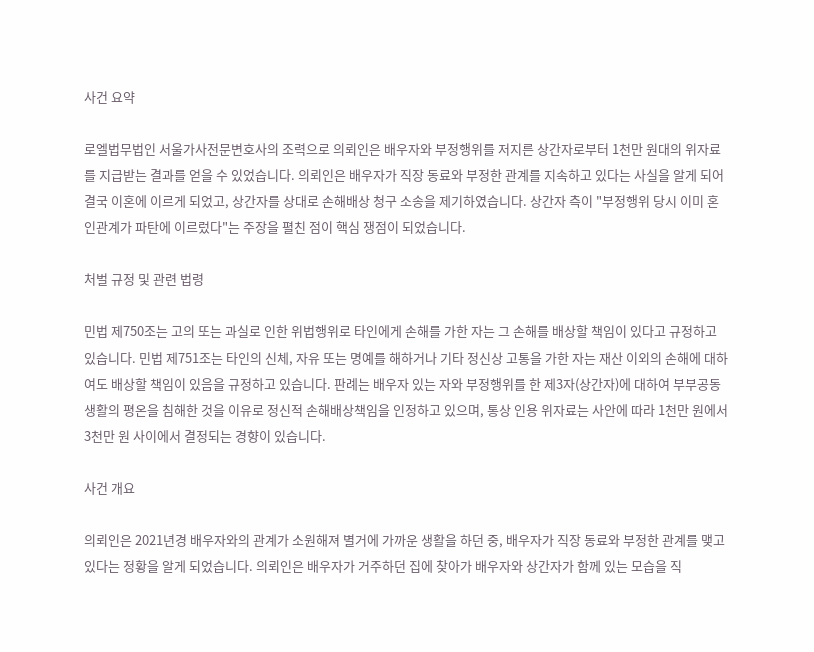사건 요약

로엘법무법인 서울가사전문변호사의 조력으로 의뢰인은 배우자와 부정행위를 저지른 상간자로부터 1천만 원대의 위자료를 지급받는 결과를 얻을 수 있었습니다. 의뢰인은 배우자가 직장 동료와 부정한 관계를 지속하고 있다는 사실을 알게 되어 결국 이혼에 이르게 되었고, 상간자를 상대로 손해배상 청구 소송을 제기하였습니다. 상간자 측이 "부정행위 당시 이미 혼인관계가 파탄에 이르렀다"는 주장을 펼친 점이 핵심 쟁점이 되었습니다.

처벌 규정 및 관련 법령

민법 제750조는 고의 또는 과실로 인한 위법행위로 타인에게 손해를 가한 자는 그 손해를 배상할 책임이 있다고 규정하고 있습니다. 민법 제751조는 타인의 신체, 자유 또는 명예를 해하거나 기타 정신상 고통을 가한 자는 재산 이외의 손해에 대하여도 배상할 책임이 있음을 규정하고 있습니다. 판례는 배우자 있는 자와 부정행위를 한 제3자(상간자)에 대하여 부부공동생활의 평온을 침해한 것을 이유로 정신적 손해배상책임을 인정하고 있으며, 통상 인용 위자료는 사안에 따라 1천만 원에서 3천만 원 사이에서 결정되는 경향이 있습니다.

사건 개요

의뢰인은 2021년경 배우자와의 관계가 소원해져 별거에 가까운 생활을 하던 중, 배우자가 직장 동료와 부정한 관계를 맺고 있다는 정황을 알게 되었습니다. 의뢰인은 배우자가 거주하던 집에 찾아가 배우자와 상간자가 함께 있는 모습을 직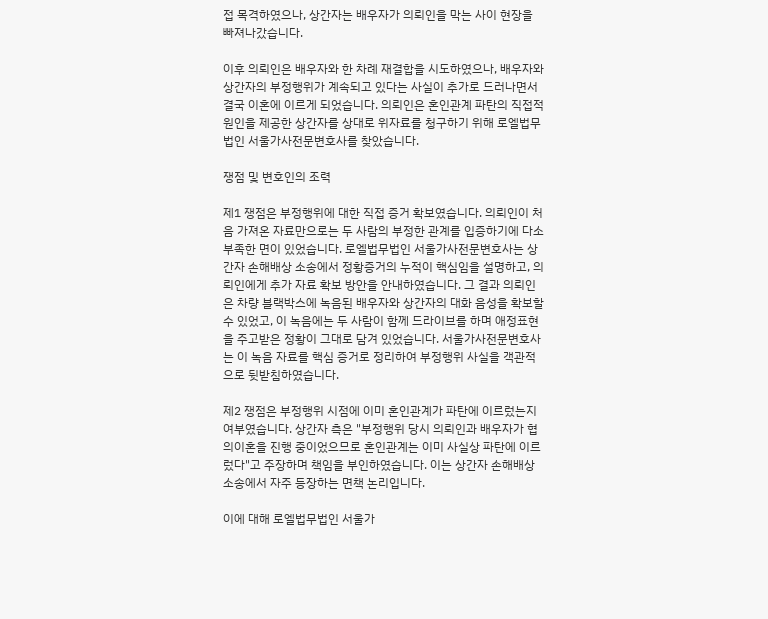접 목격하였으나, 상간자는 배우자가 의뢰인을 막는 사이 현장을 빠져나갔습니다.

이후 의뢰인은 배우자와 한 차례 재결합을 시도하였으나, 배우자와 상간자의 부정행위가 계속되고 있다는 사실이 추가로 드러나면서 결국 이혼에 이르게 되었습니다. 의뢰인은 혼인관계 파탄의 직접적 원인을 제공한 상간자를 상대로 위자료를 청구하기 위해 로엘법무법인 서울가사전문변호사를 찾았습니다.

쟁점 및 변호인의 조력

제1 쟁점은 부정행위에 대한 직접 증거 확보였습니다. 의뢰인이 처음 가져온 자료만으로는 두 사람의 부정한 관계를 입증하기에 다소 부족한 면이 있었습니다. 로엘법무법인 서울가사전문변호사는 상간자 손해배상 소송에서 정황증거의 누적이 핵심임을 설명하고, 의뢰인에게 추가 자료 확보 방안을 안내하였습니다. 그 결과 의뢰인은 차량 블랙박스에 녹음된 배우자와 상간자의 대화 음성을 확보할 수 있었고, 이 녹음에는 두 사람이 함께 드라이브를 하며 애정표현을 주고받은 정황이 그대로 담겨 있었습니다. 서울가사전문변호사는 이 녹음 자료를 핵심 증거로 정리하여 부정행위 사실을 객관적으로 뒷받침하였습니다.

제2 쟁점은 부정행위 시점에 이미 혼인관계가 파탄에 이르렀는지 여부였습니다. 상간자 측은 "부정행위 당시 의뢰인과 배우자가 협의이혼을 진행 중이었으므로 혼인관계는 이미 사실상 파탄에 이르렀다"고 주장하며 책임을 부인하였습니다. 이는 상간자 손해배상 소송에서 자주 등장하는 면책 논리입니다.

이에 대해 로엘법무법인 서울가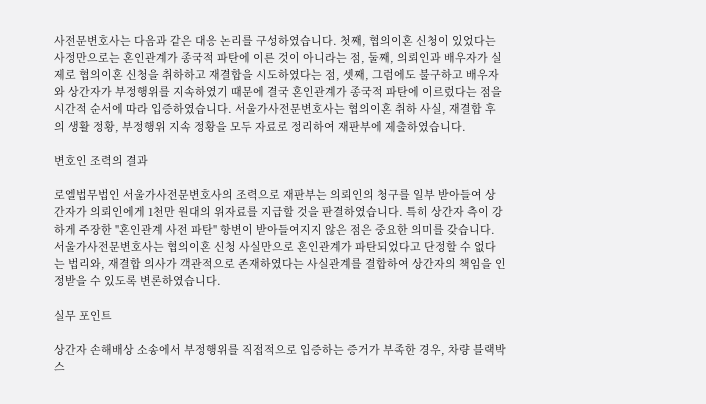사전문변호사는 다음과 같은 대응 논리를 구성하였습니다. 첫째, 협의이혼 신청이 있었다는 사정만으로는 혼인관계가 종국적 파탄에 이른 것이 아니라는 점, 둘째, 의뢰인과 배우자가 실제로 협의이혼 신청을 취하하고 재결합을 시도하였다는 점, 셋째, 그럼에도 불구하고 배우자와 상간자가 부정행위를 지속하였기 때문에 결국 혼인관계가 종국적 파탄에 이르렀다는 점을 시간적 순서에 따라 입증하였습니다. 서울가사전문변호사는 협의이혼 취하 사실, 재결합 후의 생활 정황, 부정행위 지속 정황을 모두 자료로 정리하여 재판부에 제출하였습니다.

변호인 조력의 결과

로엘법무법인 서울가사전문변호사의 조력으로 재판부는 의뢰인의 청구를 일부 받아들여 상간자가 의뢰인에게 1천만 원대의 위자료를 지급할 것을 판결하였습니다. 특히 상간자 측이 강하게 주장한 "혼인관계 사전 파탄" 항변이 받아들여지지 않은 점은 중요한 의미를 갖습니다. 서울가사전문변호사는 협의이혼 신청 사실만으로 혼인관계가 파탄되었다고 단정할 수 없다는 법리와, 재결합 의사가 객관적으로 존재하였다는 사실관계를 결합하여 상간자의 책임을 인정받을 수 있도록 변론하였습니다.

실무 포인트

상간자 손해배상 소송에서 부정행위를 직접적으로 입증하는 증거가 부족한 경우, 차량 블랙박스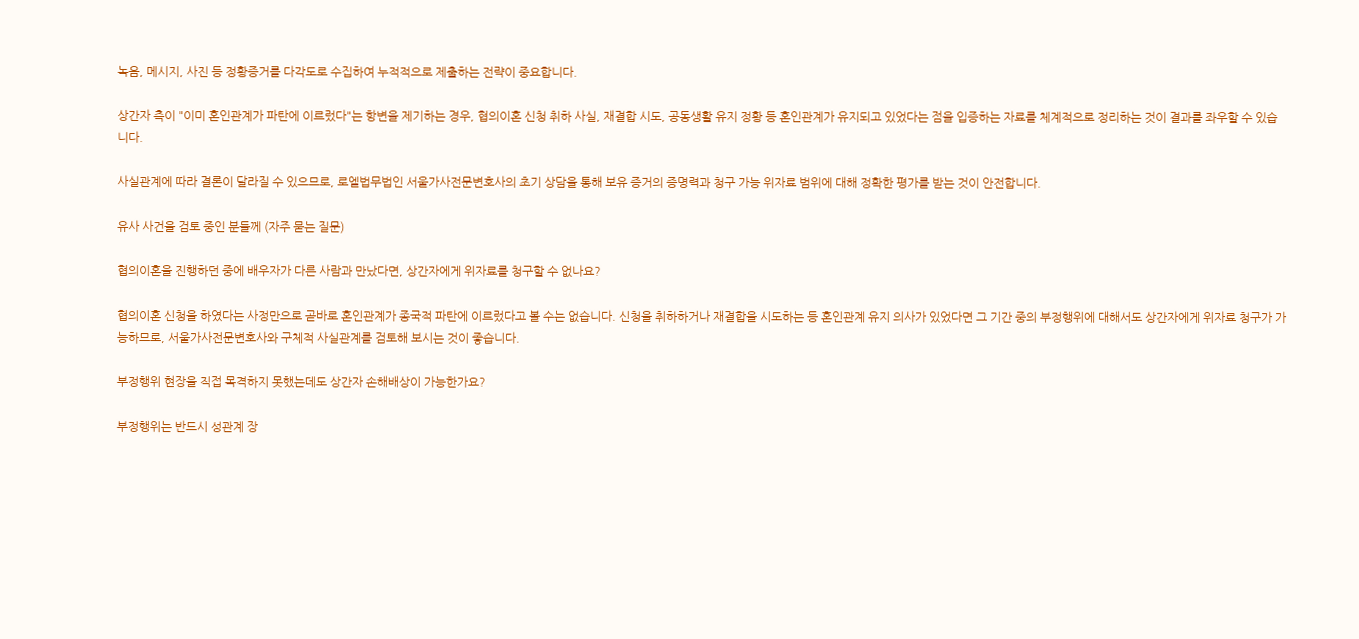녹음, 메시지, 사진 등 정황증거를 다각도로 수집하여 누적적으로 제출하는 전략이 중요합니다.

상간자 측이 "이미 혼인관계가 파탄에 이르렀다"는 항변을 제기하는 경우, 협의이혼 신청 취하 사실, 재결합 시도, 공동생활 유지 정황 등 혼인관계가 유지되고 있었다는 점을 입증하는 자료를 체계적으로 정리하는 것이 결과를 좌우할 수 있습니다.

사실관계에 따라 결론이 달라질 수 있으므로, 로엘법무법인 서울가사전문변호사의 초기 상담을 통해 보유 증거의 증명력과 청구 가능 위자료 범위에 대해 정확한 평가를 받는 것이 안전합니다.

유사 사건을 검토 중인 분들께 (자주 묻는 질문)

협의이혼을 진행하던 중에 배우자가 다른 사람과 만났다면, 상간자에게 위자료를 청구할 수 없나요?

협의이혼 신청을 하였다는 사정만으로 곧바로 혼인관계가 종국적 파탄에 이르렀다고 볼 수는 없습니다. 신청을 취하하거나 재결합을 시도하는 등 혼인관계 유지 의사가 있었다면 그 기간 중의 부정행위에 대해서도 상간자에게 위자료 청구가 가능하므로, 서울가사전문변호사와 구체적 사실관계를 검토해 보시는 것이 좋습니다.

부정행위 현장을 직접 목격하지 못했는데도 상간자 손해배상이 가능한가요?

부정행위는 반드시 성관계 장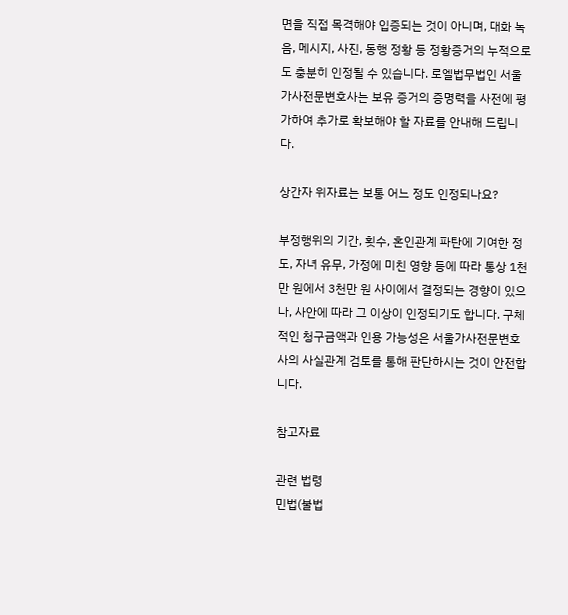면을 직접 목격해야 입증되는 것이 아니며, 대화 녹음, 메시지, 사진, 동행 정황 등 정황증거의 누적으로도 충분히 인정될 수 있습니다. 로엘법무법인 서울가사전문변호사는 보유 증거의 증명력을 사전에 평가하여 추가로 확보해야 할 자료를 안내해 드립니다.

상간자 위자료는 보통 어느 정도 인정되나요?

부정행위의 기간, 횟수, 혼인관계 파탄에 기여한 정도, 자녀 유무, 가정에 미친 영향 등에 따라 통상 1천만 원에서 3천만 원 사이에서 결정되는 경향이 있으나, 사안에 따라 그 이상이 인정되기도 합니다. 구체적인 청구금액과 인용 가능성은 서울가사전문변호사의 사실관계 검토를 통해 판단하시는 것이 안전합니다.

참고자료

관련 법령
민법(불법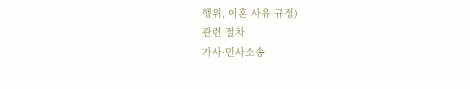행위, 이혼 사유 규정)
관련 절차
가사·민사소송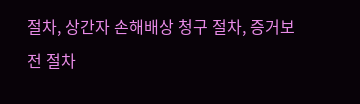절차, 상간자 손해배상 청구 절차, 증거보전 절차